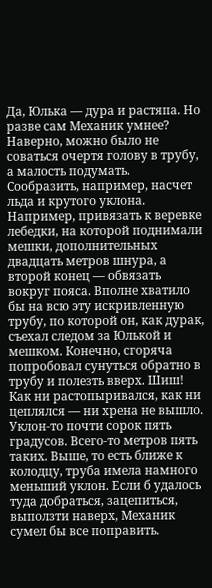Да, Юлька — дура и растяпа. Но разве сам Механик умнее?
Наверно, можно было не соваться очертя голову в трубу, а малость подумать. Сообразить, например, насчет льда и крутого уклона. Например, привязать к веревке лебедки, на которой поднимали мешки, дополнительных двадцать метров шнура, а второй конец — обвязать вокруг пояса. Вполне хватило бы на всю эту искривленную трубу, по которой он, как дурак, съехал следом за Юлькой и мешком. Конечно, сгоряча попробовал сунуться обратно в трубу и полезть вверх. Шиш! Как ни растопыривался, как ни цеплялся — ни хрена не вышло. Уклон-то почти сорок пять градусов. Всего-то метров пять таких. Выше, то есть ближе к колодцу, труба имела намного меньший уклон. Если б удалось туда добраться, зацепиться, выползти наверх, Механик сумел бы все поправить.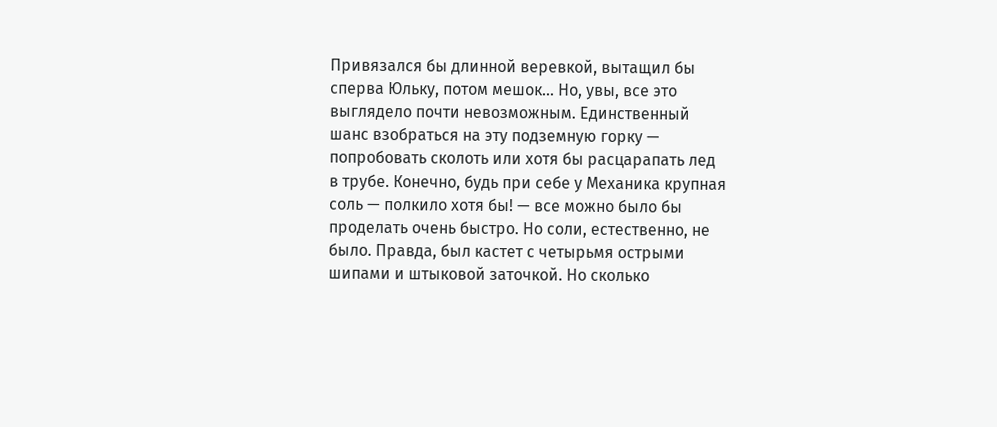Привязался бы длинной веревкой, вытащил бы сперва Юльку, потом мешок… Но, увы, все это выглядело почти невозможным. Единственный шанс взобраться на эту подземную горку — попробовать сколоть или хотя бы расцарапать лед в трубе. Конечно, будь при себе у Механика крупная соль — полкило хотя бы! — все можно было бы проделать очень быстро. Но соли, естественно, не было. Правда, был кастет с четырьмя острыми шипами и штыковой заточкой. Но сколько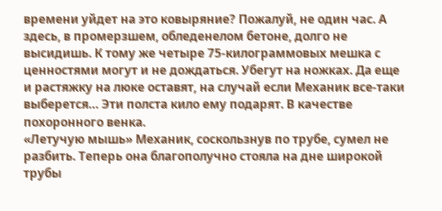времени уйдет на это ковыряние? Пожалуй, не один час. А здесь, в промерзшем, обледенелом бетоне, долго не высидишь. К тому же четыре 75-килограммовых мешка с ценностями могут и не дождаться. Убегут на ножках. Да еще и растяжку на люке оставят, на случай если Механик все-таки выберется… Эти полста кило ему подарят. В качестве похоронного венка.
«Летучую мышь» Механик, соскользнув по трубе, сумел не разбить. Теперь она благополучно стояла на дне широкой трубы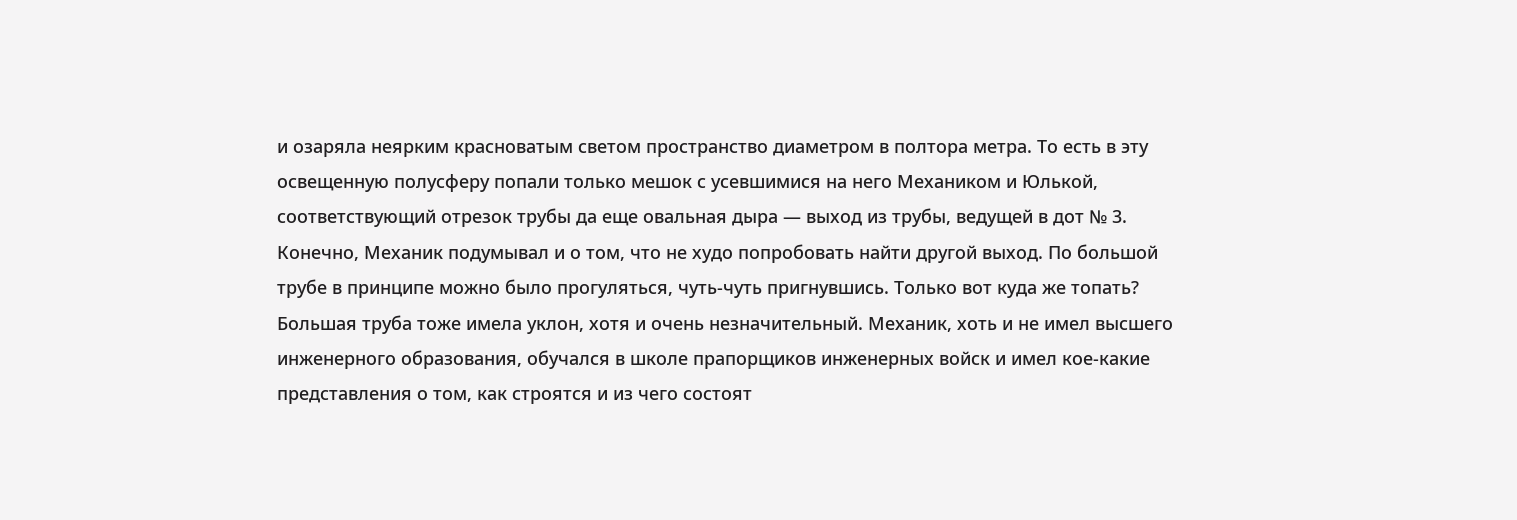и озаряла неярким красноватым светом пространство диаметром в полтора метра. То есть в эту освещенную полусферу попали только мешок с усевшимися на него Механиком и Юлькой, соответствующий отрезок трубы да еще овальная дыра — выход из трубы, ведущей в дот № 3.
Конечно, Механик подумывал и о том, что не худо попробовать найти другой выход. По большой трубе в принципе можно было прогуляться, чуть-чуть пригнувшись. Только вот куда же топать?
Большая труба тоже имела уклон, хотя и очень незначительный. Механик, хоть и не имел высшего инженерного образования, обучался в школе прапорщиков инженерных войск и имел кое-какие представления о том, как строятся и из чего состоят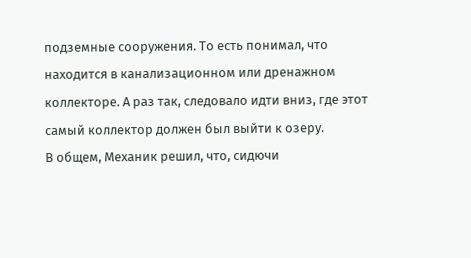подземные сооружения. То есть понимал, что находится в канализационном или дренажном коллекторе. А раз так, следовало идти вниз, где этот самый коллектор должен был выйти к озеру.
В общем, Механик решил, что, сидючи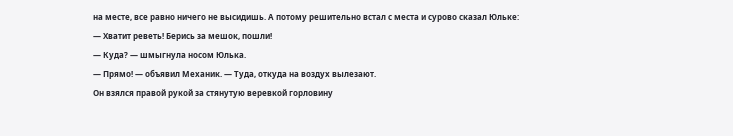на месте, все равно ничего не высидишь. А потому решительно встал с места и сурово сказал Юльке:
— Хватит реветь! Берись за мешок, пошли!
— Куда? — шмыгнула носом Юлька.
— Прямо! — объявил Механик. — Туда, откуда на воздух вылезают.
Он взялся правой рукой за стянутую веревкой горловину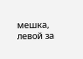мешка, левой за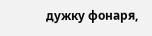дужку фонаря,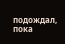подождал, пока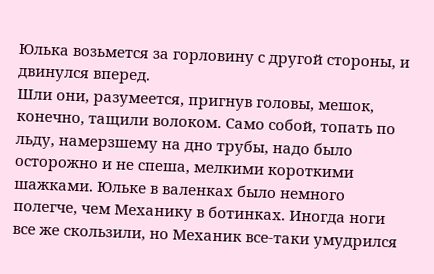Юлька возьмется за горловину с другой стороны, и двинулся вперед.
Шли они, разумеется, пригнув головы, мешок, конечно, тащили волоком. Само собой, топать по льду, намерзшему на дно трубы, надо было осторожно и не спеша, мелкими короткими шажками. Юльке в валенках было немного полегче, чем Механику в ботинках. Иногда ноги все же скользили, но Механик все-таки умудрился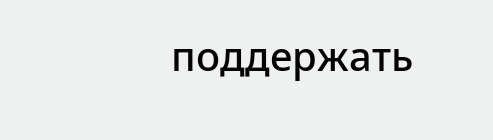поддержать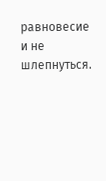равновесие и не шлепнуться.